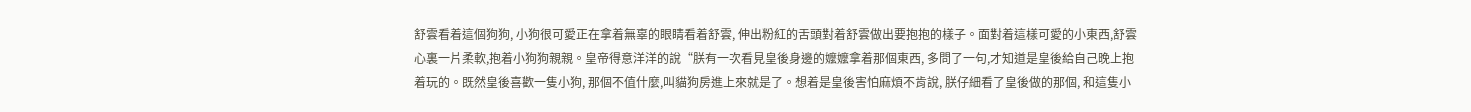舒雲看着這個狗狗, 小狗很可愛正在拿着無辜的眼睛看着舒雲, 伸出粉紅的舌頭對着舒雲做出要抱抱的樣子。面對着這樣可愛的小東西,舒雲心裏一片柔軟,抱着小狗狗親親。皇帝得意洋洋的說“朕有一次看見皇後身邊的嬤嬤拿着那個東西, 多問了一句,才知道是皇後給自己晚上抱着玩的。既然皇後喜歡一隻小狗, 那個不值什麼,叫貓狗房進上來就是了。想着是皇後害怕麻煩不肯說, 朕仔細看了皇後做的那個, 和這隻小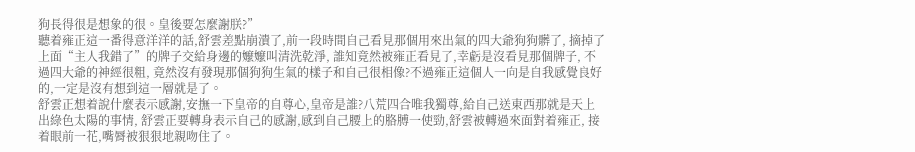狗長得很是想象的很。皇後要怎麼謝朕?”
聽着雍正這一番得意洋洋的話,舒雲差點崩潰了,前一段時間自己看見那個用來出氣的四大爺狗狗髒了, 摘掉了上面“主人我錯了”的牌子交給身邊的嬤嬤叫清洗乾淨, 誰知竟然被雍正看見了,幸虧是沒看見那個牌子, 不過四大爺的神經很粗, 竟然沒有發現那個狗狗生氣的樣子和自己很相像?不過雍正這個人一向是自我感覺良好的,一定是沒有想到這一層就是了。
舒雲正想着說什麼表示感謝,安撫一下皇帝的自尊心,皇帝是誰?八荒四合唯我獨尊,給自己送東西那就是天上出綠色太陽的事情, 舒雲正要轉身表示自己的感謝,感到自己腰上的胳膊一使勁,舒雲被轉過來面對着雍正, 接着眼前一花,嘴脣被狠狠地親吻住了。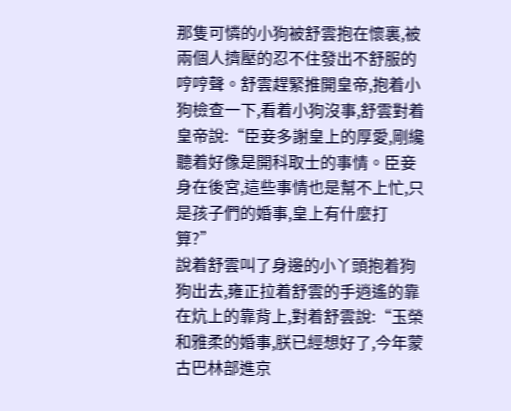那隻可憐的小狗被舒雲抱在懷裏,被兩個人擠壓的忍不住發出不舒服的哼哼聲。舒雲趕緊推開皇帝,抱着小狗檢查一下,看着小狗沒事,舒雲對着皇帝說:“臣妾多謝皇上的厚愛,剛纔聽着好像是開科取士的事情。臣妾身在後宮,這些事情也是幫不上忙,只是孩子們的婚事,皇上有什麼打算?”
說着舒雲叫了身邊的小丫頭抱着狗狗出去,雍正拉着舒雲的手逍遙的靠在炕上的靠背上,對着舒雲說:“玉榮和雅柔的婚事,朕已經想好了,今年蒙古巴林部進京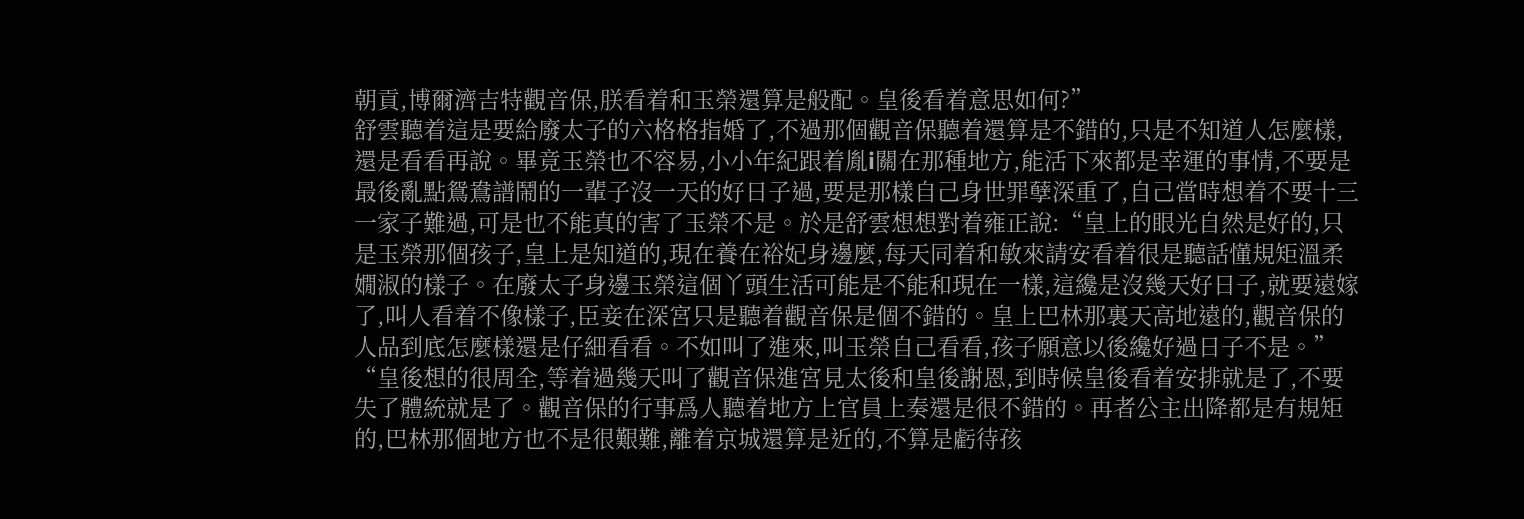朝貢,博爾濟吉特觀音保,朕看着和玉榮還算是般配。皇後看着意思如何?”
舒雲聽着這是要給廢太子的六格格指婚了,不過那個觀音保聽着還算是不錯的,只是不知道人怎麼樣,還是看看再說。畢竟玉榮也不容易,小小年紀跟着胤i關在那種地方,能活下來都是幸運的事情,不要是最後亂點鴛鴦譜鬧的一輩子沒一天的好日子過,要是那樣自己身世罪孽深重了,自己當時想着不要十三一家子難過,可是也不能真的害了玉榮不是。於是舒雲想想對着雍正說:“皇上的眼光自然是好的,只是玉榮那個孩子,皇上是知道的,現在養在裕妃身邊麼,每天同着和敏來請安看着很是聽話懂規矩溫柔嫺淑的樣子。在廢太子身邊玉榮這個丫頭生活可能是不能和現在一樣,這纔是沒幾天好日子,就要遠嫁了,叫人看着不像樣子,臣妾在深宮只是聽着觀音保是個不錯的。皇上巴林那裏天高地遠的,觀音保的人品到底怎麼樣還是仔細看看。不如叫了進來,叫玉榮自己看看,孩子願意以後纔好過日子不是。”
“皇後想的很周全,等着過幾天叫了觀音保進宮見太後和皇後謝恩,到時候皇後看着安排就是了,不要失了體統就是了。觀音保的行事爲人聽着地方上官員上奏還是很不錯的。再者公主出降都是有規矩的,巴林那個地方也不是很艱難,離着京城還算是近的,不算是虧待孩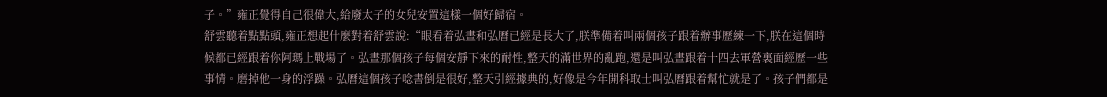子。”雍正覺得自己很偉大,給廢太子的女兒安置這樣一個好歸宿。
舒雲聽着點點頭,雍正想起什麼對着舒雲說:“眼看着弘晝和弘曆已經是長大了,朕準備着叫兩個孩子跟着辦事歷練一下,朕在這個時候都已經跟着你阿瑪上戰場了。弘晝那個孩子每個安靜下來的耐性,整天的滿世界的亂跑,還是叫弘晝跟着十四去軍營裏面經歷一些事情。磨掉他一身的浮躁。弘曆這個孩子唸書倒是很好,整天引經據典的,好像是今年開科取士叫弘曆跟着幫忙就是了。孩子們都是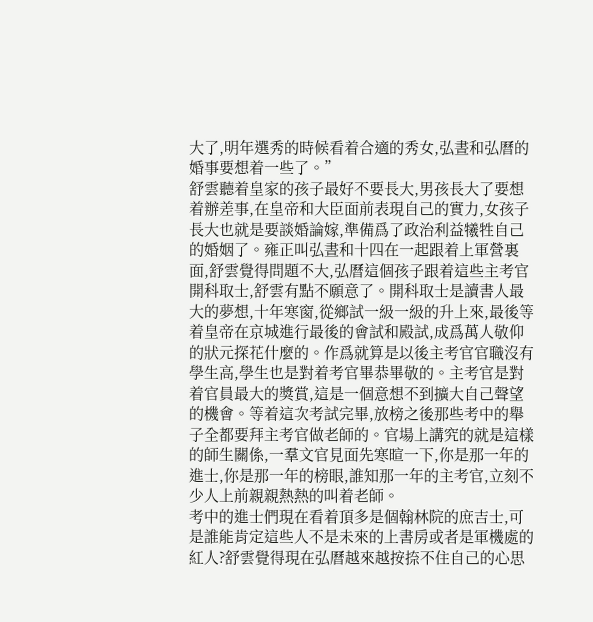大了,明年選秀的時候看着合適的秀女,弘晝和弘曆的婚事要想着一些了。”
舒雲聽着皇家的孩子最好不要長大,男孩長大了要想着辦差事,在皇帝和大臣面前表現自己的實力,女孩子長大也就是要談婚論嫁,準備爲了政治利益犧牲自己的婚姻了。雍正叫弘晝和十四在一起跟着上軍營裏面,舒雲覺得問題不大,弘曆這個孩子跟着這些主考官開科取士,舒雲有點不願意了。開科取士是讀書人最大的夢想,十年寒窗,從鄉試一級一級的升上來,最後等着皇帝在京城進行最後的會試和殿試,成爲萬人敬仰的狀元探花什麼的。作爲就算是以後主考官官職沒有學生高,學生也是對着考官畢恭畢敬的。主考官是對着官員最大的獎賞,這是一個意想不到擴大自己聲望的機會。等着這次考試完畢,放榜之後那些考中的舉子全都要拜主考官做老師的。官場上講究的就是這樣的師生關係,一羣文官見面先寒暄一下,你是那一年的進士,你是那一年的榜眼,誰知那一年的主考官,立刻不少人上前親親熱熱的叫着老師。
考中的進士們現在看着頂多是個翰林院的庶吉士,可是誰能肯定這些人不是未來的上書房或者是軍機處的紅人?舒雲覺得現在弘曆越來越按捺不住自己的心思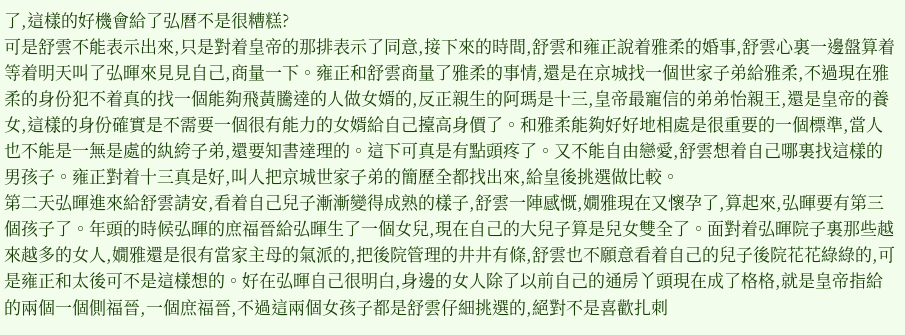了,這樣的好機會給了弘曆不是很糟糕?
可是舒雲不能表示出來,只是對着皇帝的那排表示了同意,接下來的時間,舒雲和雍正說着雅柔的婚事,舒雲心裏一邊盤算着等着明天叫了弘暉來見見自己,商量一下。雍正和舒雲商量了雅柔的事情,還是在京城找一個世家子弟給雅柔,不過現在雅柔的身份犯不着真的找一個能夠飛黃騰達的人做女婿的,反正親生的阿瑪是十三,皇帝最寵信的弟弟怡親王,還是皇帝的養女,這樣的身份確實是不需要一個很有能力的女婿給自己擡高身價了。和雅柔能夠好好地相處是很重要的一個標準,當人也不能是一無是處的紈絝子弟,還要知書達理的。這下可真是有點頭疼了。又不能自由戀愛,舒雲想着自己哪裏找這樣的男孩子。雍正對着十三真是好,叫人把京城世家子弟的簡歷全都找出來,給皇後挑選做比較。
第二天弘暉進來給舒雲請安,看着自己兒子漸漸變得成熟的樣子,舒雲一陣感慨,嫺雅現在又懷孕了,算起來,弘暉要有第三個孩子了。年頭的時候弘暉的庶福晉給弘暉生了一個女兒,現在自己的大兒子算是兒女雙全了。面對着弘暉院子裏那些越來越多的女人,嫺雅還是很有當家主母的氣派的,把後院管理的井井有條,舒雲也不願意看着自己的兒子後院花花綠綠的,可是雍正和太後可不是這樣想的。好在弘暉自己很明白,身邊的女人除了以前自己的通房丫頭現在成了格格,就是皇帝指給的兩個一個側福晉,一個庶福晉,不過這兩個女孩子都是舒雲仔細挑選的,絕對不是喜歡扎刺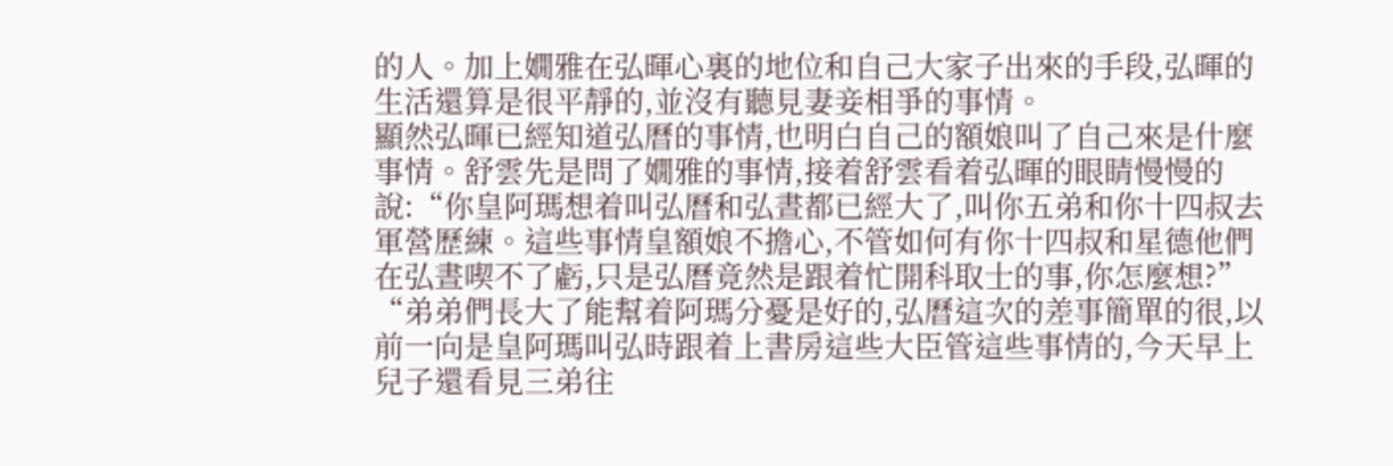的人。加上嫺雅在弘暉心裏的地位和自己大家子出來的手段,弘暉的生活還算是很平靜的,並沒有聽見妻妾相爭的事情。
顯然弘暉已經知道弘曆的事情,也明白自己的額娘叫了自己來是什麼事情。舒雲先是問了嫺雅的事情,接着舒雲看着弘暉的眼睛慢慢的說:“你皇阿瑪想着叫弘曆和弘晝都已經大了,叫你五弟和你十四叔去軍營歷練。這些事情皇額娘不擔心,不管如何有你十四叔和星德他們在弘晝喫不了虧,只是弘曆竟然是跟着忙開科取士的事,你怎麼想?”
“弟弟們長大了能幫着阿瑪分憂是好的,弘曆這次的差事簡單的很,以前一向是皇阿瑪叫弘時跟着上書房這些大臣管這些事情的,今天早上兒子還看見三弟往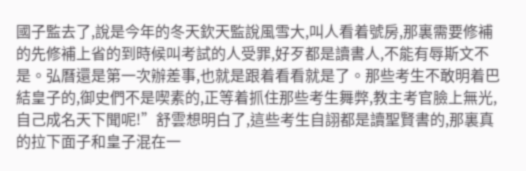國子監去了,說是今年的冬天欽天監說風雪大,叫人看着號房,那裏需要修補的先修補上省的到時候叫考試的人受罪,好歹都是讀書人,不能有辱斯文不是。弘曆還是第一次辦差事,也就是跟着看看就是了。那些考生不敢明着巴結皇子的,御史們不是喫素的,正等着抓住那些考生舞弊,教主考官臉上無光,自己成名天下聞呢!”舒雲想明白了,這些考生自詡都是讀聖賢書的,那裏真的拉下面子和皇子混在一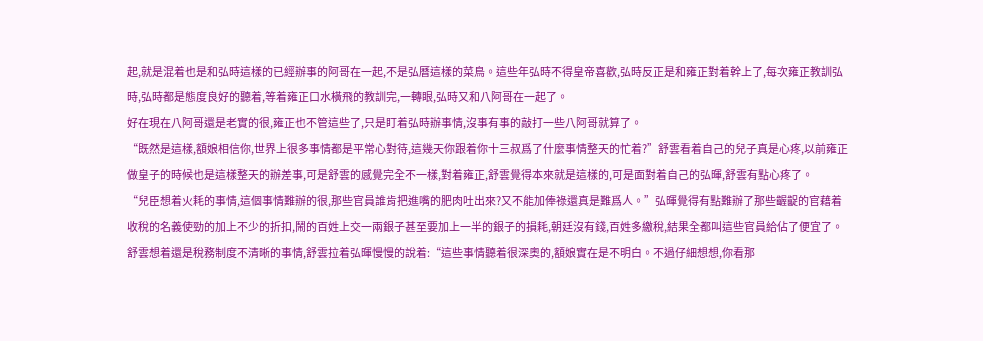起,就是混着也是和弘時這樣的已經辦事的阿哥在一起,不是弘曆這樣的菜鳥。這些年弘時不得皇帝喜歡,弘時反正是和雍正對着幹上了,每次雍正教訓弘時,弘時都是態度良好的聽着,等着雍正口水橫飛的教訓完,一轉眼,弘時又和八阿哥在一起了。
好在現在八阿哥還是老實的很,雍正也不管這些了,只是盯着弘時辦事情,沒事有事的敲打一些八阿哥就算了。
“既然是這樣,額娘相信你,世界上很多事情都是平常心對待,這幾天你跟着你十三叔爲了什麼事情整天的忙着?”舒雲看着自己的兒子真是心疼,以前雍正做皇子的時候也是這樣整天的辦差事,可是舒雲的感覺完全不一樣,對着雍正,舒雲覺得本來就是這樣的,可是面對着自己的弘暉,舒雲有點心疼了。
“兒臣想着火耗的事情,這個事情難辦的很,那些官員誰肯把進嘴的肥肉吐出來?又不能加俸祿還真是難爲人。”弘暉覺得有點難辦了那些齷齪的官藉着收稅的名義使勁的加上不少的折扣,鬧的百姓上交一兩銀子甚至要加上一半的銀子的損耗,朝廷沒有錢,百姓多繳稅,結果全都叫這些官員給佔了便宜了。
舒雲想着還是稅務制度不清晰的事情,舒雲拉着弘暉慢慢的說着:“這些事情聽着很深奧的,額娘實在是不明白。不過仔細想想,你看那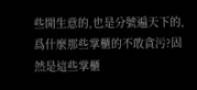些開生意的,也是分號遍天下的,爲什麼那些掌櫃的不敢貪污?固然是這些掌櫃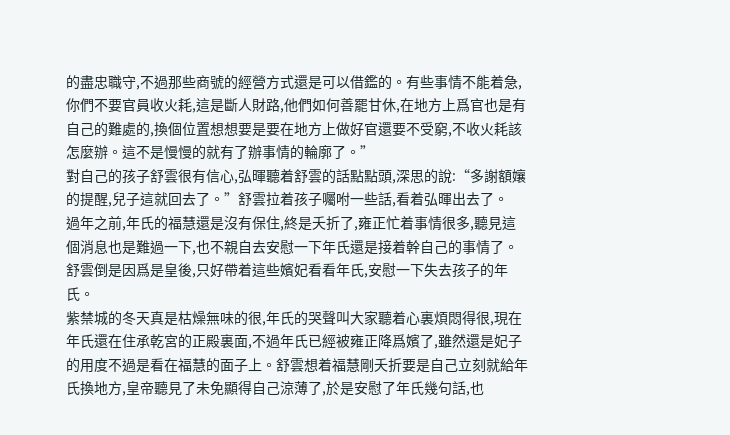的盡忠職守,不過那些商號的經營方式還是可以借鑑的。有些事情不能着急,你們不要官員收火耗,這是斷人財路,他們如何善罷甘休,在地方上爲官也是有自己的難處的,換個位置想想要是要在地方上做好官還要不受窮,不收火耗該怎麼辦。這不是慢慢的就有了辦事情的輪廓了。”
對自己的孩子舒雲很有信心,弘暉聽着舒雲的話點點頭,深思的說:“多謝額孃的提醒,兒子這就回去了。”舒雲拉着孩子囑咐一些話,看着弘暉出去了。
過年之前,年氏的福慧還是沒有保住,終是夭折了,雍正忙着事情很多,聽見這個消息也是難過一下,也不親自去安慰一下年氏還是接着幹自己的事情了。舒雲倒是因爲是皇後,只好帶着這些嬪妃看看年氏,安慰一下失去孩子的年氏。
紫禁城的冬天真是枯燥無味的很,年氏的哭聲叫大家聽着心裏煩悶得很,現在年氏還在住承乾宮的正殿裏面,不過年氏已經被雍正降爲嬪了,雖然還是妃子的用度不過是看在福慧的面子上。舒雲想着福慧剛夭折要是自己立刻就給年氏換地方,皇帝聽見了未免顯得自己涼薄了,於是安慰了年氏幾句話,也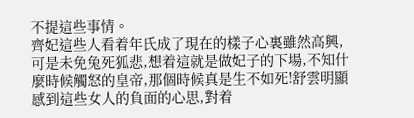不提這些事情。
齊妃這些人看着年氏成了現在的樣子心裏雖然高興,可是未免兔死狐悲,想着這就是做妃子的下場,不知什麼時候觸怒的皇帝,那個時候真是生不如死!舒雲明顯感到這些女人的負面的心思,對着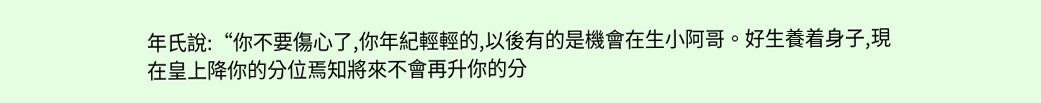年氏說:“你不要傷心了,你年紀輕輕的,以後有的是機會在生小阿哥。好生養着身子,現在皇上降你的分位焉知將來不會再升你的分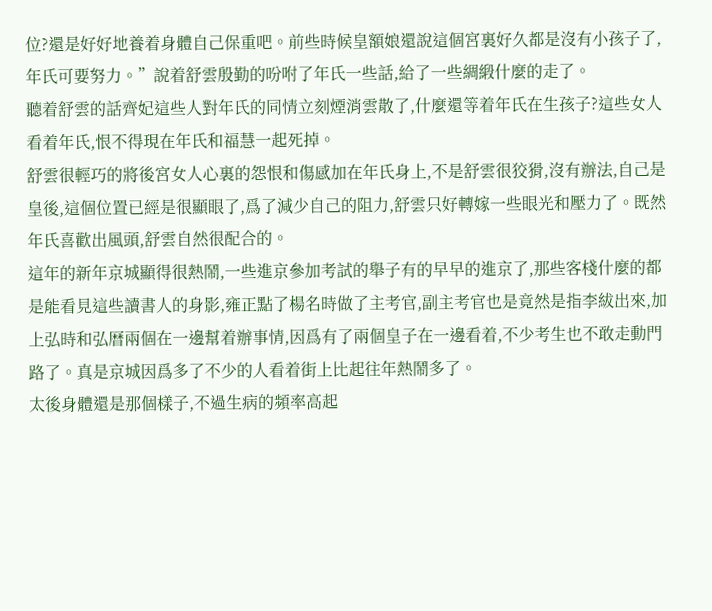位?還是好好地養着身體自己保重吧。前些時候皇額娘還說這個宮裏好久都是沒有小孩子了,年氏可要努力。”說着舒雲殷勤的吩咐了年氏一些話,給了一些綢緞什麼的走了。
聽着舒雲的話齊妃這些人對年氏的同情立刻煙消雲散了,什麼還等着年氏在生孩子?這些女人看着年氏,恨不得現在年氏和福慧一起死掉。
舒雲很輕巧的將後宮女人心裏的怨恨和傷感加在年氏身上,不是舒雲很狡猾,沒有辦法,自己是皇後,這個位置已經是很顯眼了,爲了減少自己的阻力,舒雲只好轉嫁一些眼光和壓力了。既然年氏喜歡出風頭,舒雲自然很配合的。
這年的新年京城顯得很熱鬧,一些進京參加考試的舉子有的早早的進京了,那些客棧什麼的都是能看見這些讀書人的身影,雍正點了楊名時做了主考官,副主考官也是竟然是指李紱出來,加上弘時和弘曆兩個在一邊幫着辦事情,因爲有了兩個皇子在一邊看着,不少考生也不敢走動門路了。真是京城因爲多了不少的人看着街上比起往年熱鬧多了。
太後身體還是那個樣子,不過生病的頻率高起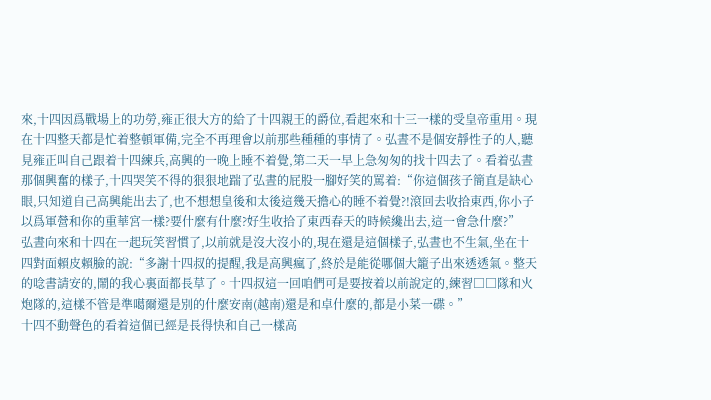來,十四因爲戰場上的功勞,雍正很大方的給了十四親王的爵位,看起來和十三一樣的受皇帝重用。現在十四整天都是忙着整頓軍備,完全不再理會以前那些種種的事情了。弘晝不是個安靜性子的人,聽見雍正叫自己跟着十四練兵,高興的一晚上睡不着覺,第二天一早上急匆匆的找十四去了。看着弘晝那個興奮的樣子,十四哭笑不得的狠狠地踹了弘晝的屁股一腳好笑的罵着:“你這個孩子簡直是缺心眼,只知道自己高興能出去了,也不想想皇後和太後這幾天擔心的睡不着覺?!滾回去收拾東西,你小子以爲軍營和你的重華宮一樣?要什麼有什麼?好生收拾了東西春天的時候纔出去,這一會急什麼?”
弘晝向來和十四在一起玩笑習慣了,以前就是沒大沒小的,現在還是這個樣子,弘晝也不生氣,坐在十四對面賴皮賴臉的說:“多謝十四叔的提醒,我是高興瘋了,終於是能從哪個大籠子出來透透氣。整天的唸書請安的,鬧的我心裏面都長草了。十四叔這一回咱們可是要按着以前說定的,練習□□隊和火炮隊的,這樣不管是準噶爾還是別的什麼安南(越南)還是和卓什麼的,都是小菜一碟。”
十四不動聲色的看着這個已經是長得快和自己一樣高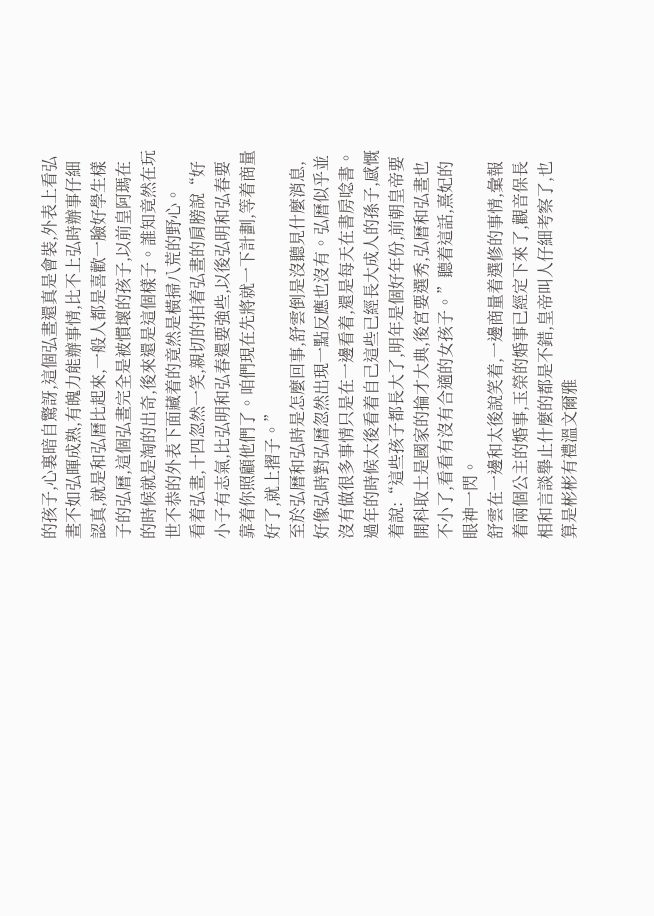的孩子,心裏暗自驚訝,這個弘晝還真是會裝,外表上看弘晝不如弘暉成熟,有魄力能辦事情,比不上弘時辦事仔細認真,就是和弘曆比起來,一般人都是喜歡一臉好學生樣子的弘曆,這個弘晝完全是被慣壞的孩子,以前皇阿瑪在的時候就是淘的出奇,後來還是這個樣子。誰知竟然在玩世不恭的外表下面藏着的竟然是橫掃八荒的野心。
看着弘晝,十四忽然一笑,親切的拍着弘晝的肩膀說“好小子有志氣,比弘明和弘春還要強些,以後弘明和弘春要靠着你照顧他們了。咱們現在先將就一下計劃,等着商量好了,就上摺子。”
至於弘曆和弘時是怎麼回事,舒雲倒是沒聽見什麼消息,好像弘時對弘曆忽然出現一點反應也沒有。弘曆似乎並沒有做很多事情只是在一邊看着,還是每天在書房唸書。
過年的時候太後看着自己這些已經長大成人的孫子,感慨着說:“這些孩子都長大了,明年是個好年份,前朝皇帝要開科取士是國家的掄才大典,後宮要選秀,弘曆和弘晝也不小了,看看有沒有合適的女孩子。”聽着這話,熹妃的眼神一閃。
舒雲在一邊和太後說笑着,一邊商量着選修的事情,彙報着兩個公主的婚事,玉榮的婚事已經定下來了,觀音保長相和言談舉止什麼的都是不錯,皇帝叫人仔細考察了,也算是彬彬有禮溫文爾雅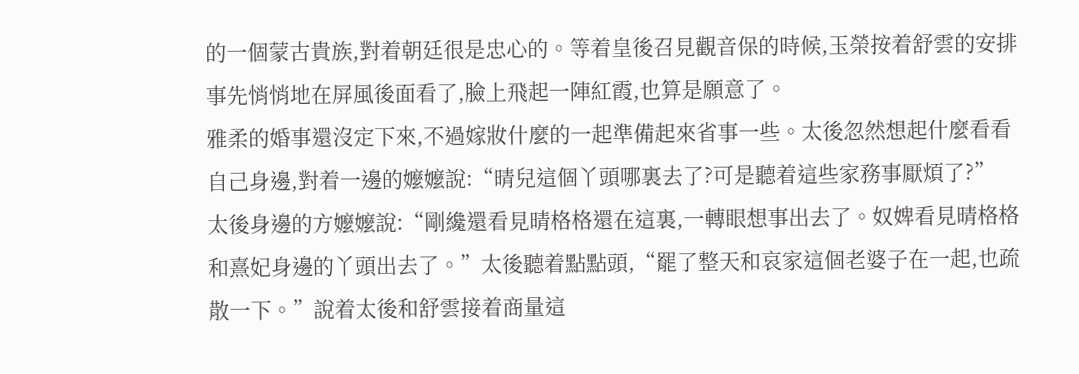的一個蒙古貴族,對着朝廷很是忠心的。等着皇後召見觀音保的時候,玉榮按着舒雲的安排事先悄悄地在屏風後面看了,臉上飛起一陣紅霞,也算是願意了。
雅柔的婚事還沒定下來,不過嫁妝什麼的一起準備起來省事一些。太後忽然想起什麼看看自己身邊,對着一邊的嬤嬤說:“晴兒這個丫頭哪裏去了?可是聽着這些家務事厭煩了?”
太後身邊的方嬤嬤說:“剛纔還看見晴格格還在這裏,一轉眼想事出去了。奴婢看見晴格格和熹妃身邊的丫頭出去了。”太後聽着點點頭,“罷了整天和哀家這個老婆子在一起,也疏散一下。”說着太後和舒雲接着商量這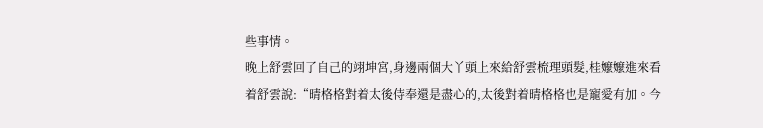些事情。
晚上舒雲回了自己的翊坤宮,身邊兩個大丫頭上來給舒雲梳理頭髮,桂嬤嬤進來看着舒雲說:“晴格格對着太後侍奉還是盡心的,太後對着晴格格也是寵愛有加。今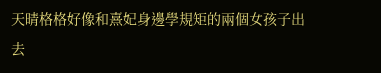天晴格格好像和熹妃身邊學規矩的兩個女孩子出去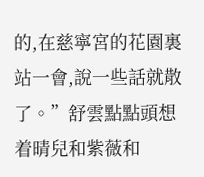的,在慈寧宮的花園裏站一會,說一些話就散了。”舒雲點點頭想着晴兒和紫薇和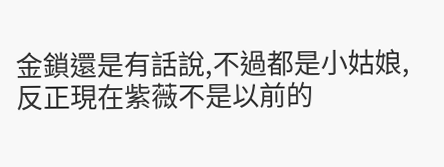金鎖還是有話說,不過都是小姑娘,反正現在紫薇不是以前的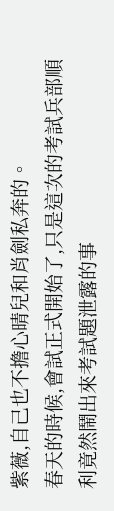紫薇,自己也不擔心晴兒和肖劍私奔的。
春天的時候,會試正式開始了,只是這次的考試兵部順利竟然鬧出來考試題泄露的事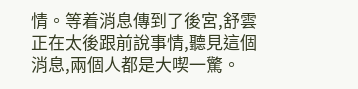情。等着消息傳到了後宮,舒雲正在太後跟前說事情,聽見這個消息,兩個人都是大喫一驚。